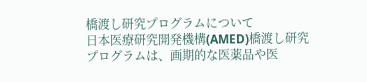橋渡し研究プログラムについて
日本医療研究開発機構(AMED)橋渡し研究プログラムは、画期的な医薬品や医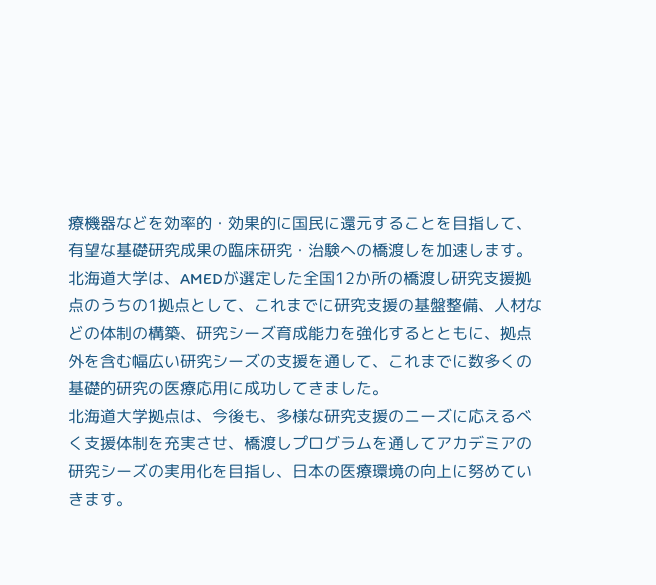療機器などを効率的・効果的に国民に還元することを目指して、有望な基礎研究成果の臨床研究・治験への橋渡しを加速します。北海道大学は、AMEDが選定した全国12か所の橋渡し研究支援拠点のうちの1拠点として、これまでに研究支援の基盤整備、人材などの体制の構築、研究シーズ育成能力を強化するとともに、拠点外を含む幅広い研究シーズの支援を通して、これまでに数多くの基礎的研究の医療応用に成功してきました。
北海道大学拠点は、今後も、多様な研究支援のニーズに応えるべく支援体制を充実させ、橋渡しプログラムを通してアカデミアの研究シーズの実用化を目指し、日本の医療環境の向上に努めていきます。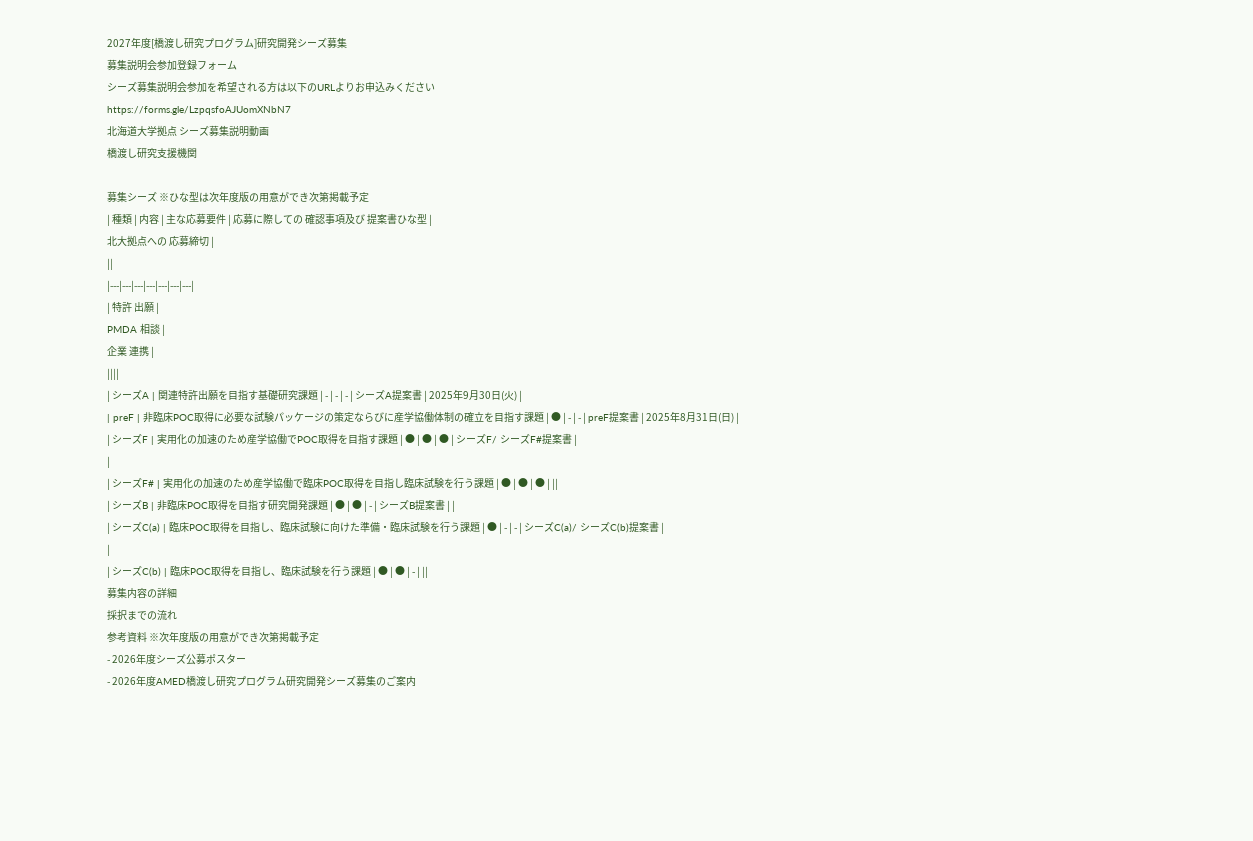2027年度[橋渡し研究プログラム]研究開発シーズ募集
募集説明会参加登録フォーム
シーズ募集説明会参加を希望される方は以下のURLよりお申込みください
https://forms.gle/LzpqsfoAJUomXNbN7
北海道大学拠点 シーズ募集説明動画
橋渡し研究支援機関

募集シーズ ※ひな型は次年度版の用意ができ次第掲載予定
| 種類 | 内容 | 主な応募要件 | 応募に際しての 確認事項及び 提案書ひな型 |
北大拠点への 応募締切 |
||
|---|---|---|---|---|---|---|
| 特許 出願 |
PMDA 相談 |
企業 連携 |
||||
| シーズA | 関連特許出願を目指す基礎研究課題 | - | - | - | シーズA提案書 | 2025年9月30日(火) |
| preF | 非臨床POC取得に必要な試験パッケージの策定ならびに産学協働体制の確立を目指す課題 | ● | - | - | preF提案書 | 2025年8月31日(日) |
| シーズF | 実用化の加速のため産学協働でPOC取得を目指す課題 | ● | ● | ● | シーズF/ シーズF#提案書 |
|
| シーズF# | 実用化の加速のため産学協働で臨床POC取得を目指し臨床試験を行う課題 | ● | ● | ● | ||
| シーズB | 非臨床POC取得を目指す研究開発課題 | ● | ● | - | シーズB提案書 | |
| シーズC(a) | 臨床POC取得を目指し、臨床試験に向けた準備・臨床試験を行う課題 | ● | - | - | シーズC(a)/ シーズC(b)提案書 |
|
| シーズC(b) | 臨床POC取得を目指し、臨床試験を行う課題 | ● | ● | - | ||
募集内容の詳細
採択までの流れ
参考資料 ※次年度版の用意ができ次第掲載予定
- 2026年度シーズ公募ポスター
- 2026年度AMED橋渡し研究プログラム研究開発シーズ募集のご案内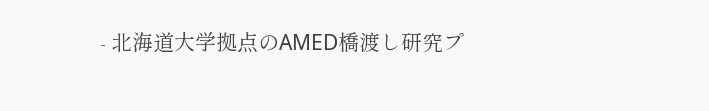- 北海道大学拠点のAMED橋渡し研究プ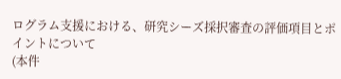ログラム支援における、研究シーズ採択審査の評価項目とポイントについて
(本件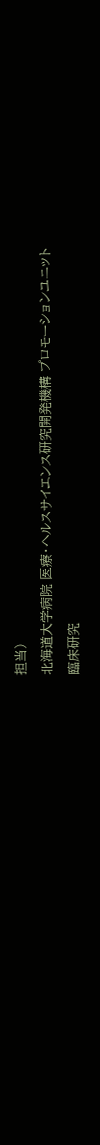担当)
北海道大学病院 医療・ヘルスサイエンス研究開発機構 プロモーションユニット
臨床研究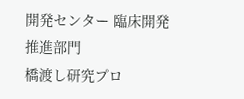開発センター 臨床開発推進部門
橋渡し研究プロ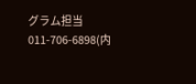グラム担当 011-706-6898(内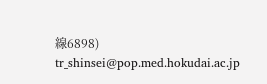線6898)
tr_shinsei@pop.med.hokudai.ac.jp